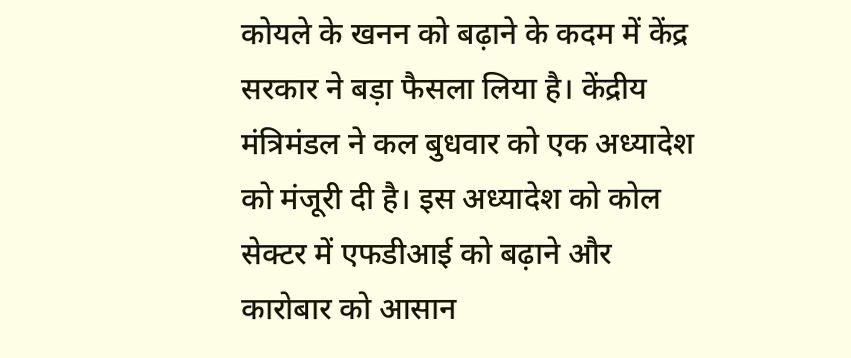कोयले के खनन को बढ़ाने के कदम में केंद्र सरकार ने बड़ा फैसला लिया है। केंद्रीय मंत्रिमंडल ने कल बुधवार को एक अध्यादेश को मंजूरी दी है। इस अध्यादेश को कोल सेक्टर में एफडीआई को बढ़ाने और कारोबार को आसान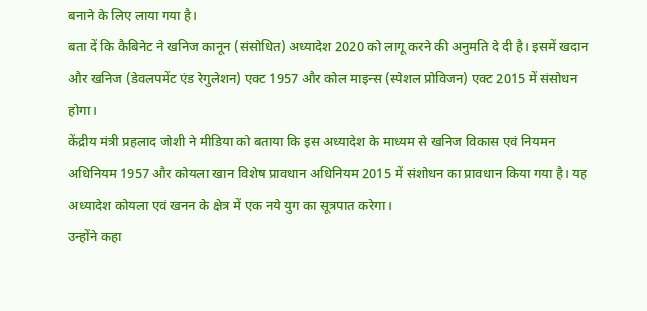बनाने के लिए लाया गया है।
बता दें कि कैबिनेट ने खनिज कानून (संसोधित) अध्यादेश 2020 को लागू करने की अनुमति दे दी है। इसमें खदान और खनिज (डेवलपमेंट एंड रेगुलेशन) एक्ट 1957 और कोल माइन्स (स्पेशल प्रोविजन) एक्ट 2015 में संसोधन होगा।
केंद्रीय मंत्री प्रहलाद जोशी ने मीडिया को बताया कि इस अध्यादेश के माध्यम से खनिज विकास एवं नियमन अधिनियम 1957 और कोयला खान विशेष प्रावधान अधिनियम 2015 में संशोधन का प्रावधान किया गया है। यह अध्यादेश कोयला एवं खनन के क्षेत्र में एक नये युग का सूत्रपात करेगा।
उन्होंने कहा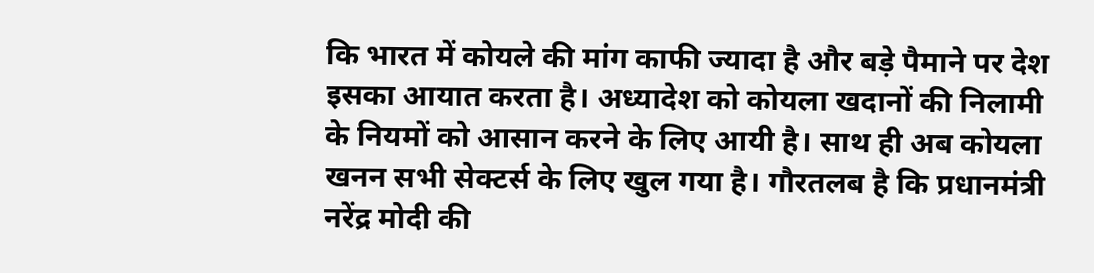कि भारत में कोयले की मांग काफी ज्यादा है और बड़े पैमाने पर देश इसका आयात करता है। अध्यादेश को कोयला खदानों की निलामी के नियमों को आसान करने के लिए आयी है। साथ ही अब कोयला खनन सभी सेक्टर्स के लिए खुल गया है। गौरतलब है कि प्रधानमंत्री नरेंद्र मोदी की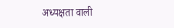अध्यक्षता वाली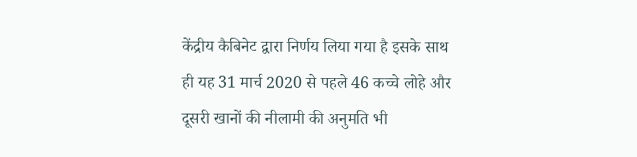केंद्रीय कैबिनेट द्वारा निर्णय लिया गया है इसके साथ ही यह 31 मार्च 2020 से पहले 46 कच्चे लोहे और दूसरी खानों की नीलामी की अनुमति भी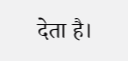देता है।